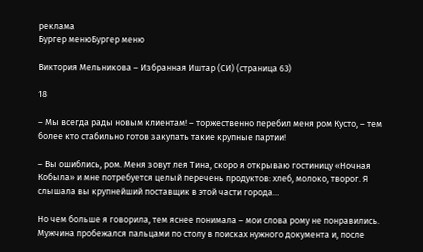реклама
Бургер менюБургер меню

Виктория Мельникова – Избранная Иштар (СИ) (страница 63)

18

– Мы всегда рады новым клиентам! – торжественно перебил меня ром Кусто, – тем более кто стабильно готов закупать такие крупные партии!

– Вы ошиблись, ром. Меня зовут лея Тина, скоро я открываю гостиницу «Ночная Кобыла» и мне потребуется целый перечень продуктов: хлеб, молоко, творог. Я слышала вы крупнейший поставщик в этой части города…

Но чем больше я говорила, тем яснее понимала – мои слова рому не понравились. Мужчина пробежался пальцами по столу в поисках нужного документа и, после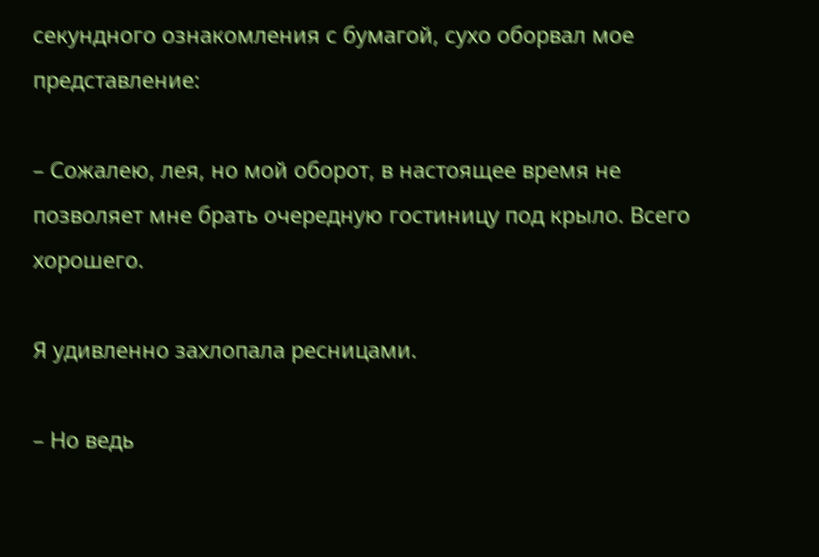секундного ознакомления с бумагой, сухо оборвал мое представление:

– Сожалею, лея, но мой оборот, в настоящее время не позволяет мне брать очередную гостиницу под крыло. Всего хорошего.

Я удивленно захлопала ресницами.

– Но ведь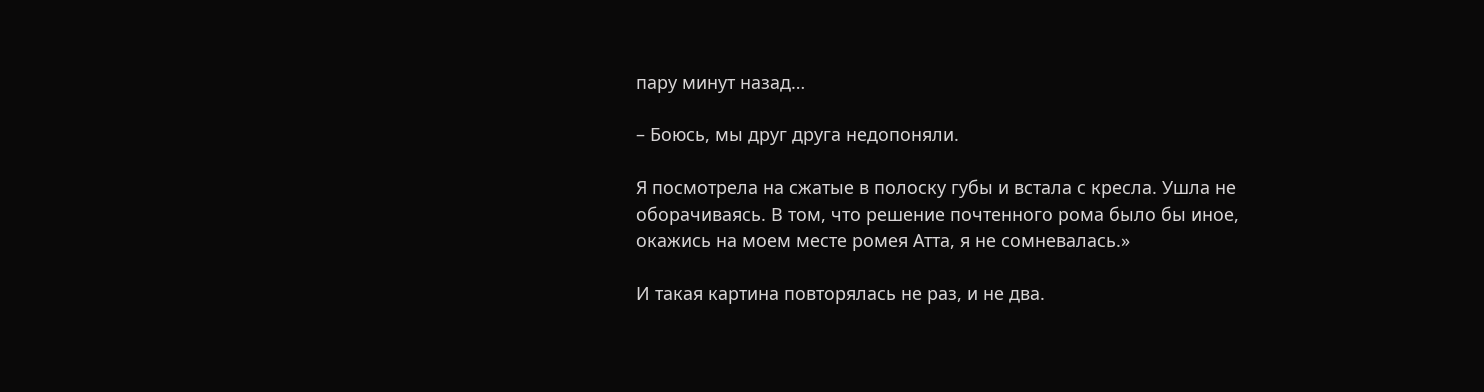пару минут назад…

– Боюсь, мы друг друга недопоняли.

Я посмотрела на сжатые в полоску губы и встала с кресла. Ушла не оборачиваясь. В том, что решение почтенного рома было бы иное, окажись на моем месте ромея Атта, я не сомневалась.»

И такая картина повторялась не раз, и не два.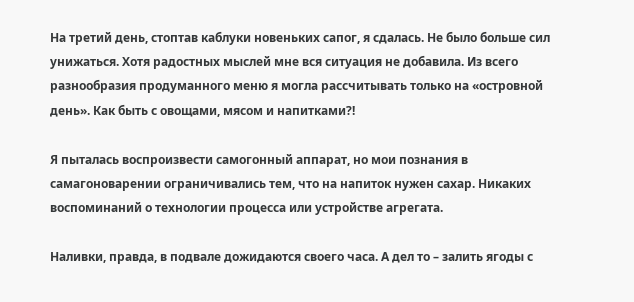На третий день, стоптав каблуки новеньких сапог, я сдалась. Не было больше сил унижаться. Хотя радостных мыслей мне вся ситуация не добавила. Из всего разнообразия продуманного меню я могла рассчитывать только на «островной день». Как быть с овощами, мясом и напитками?!

Я пыталась воспроизвести самогонный аппарат, но мои познания в самагоноварении ограничивались тем, что на напиток нужен сахар. Никаких воспоминаний о технологии процесса или устройстве агрегата.

Наливки, правда, в подвале дожидаются своего часа. А дел то – залить ягоды с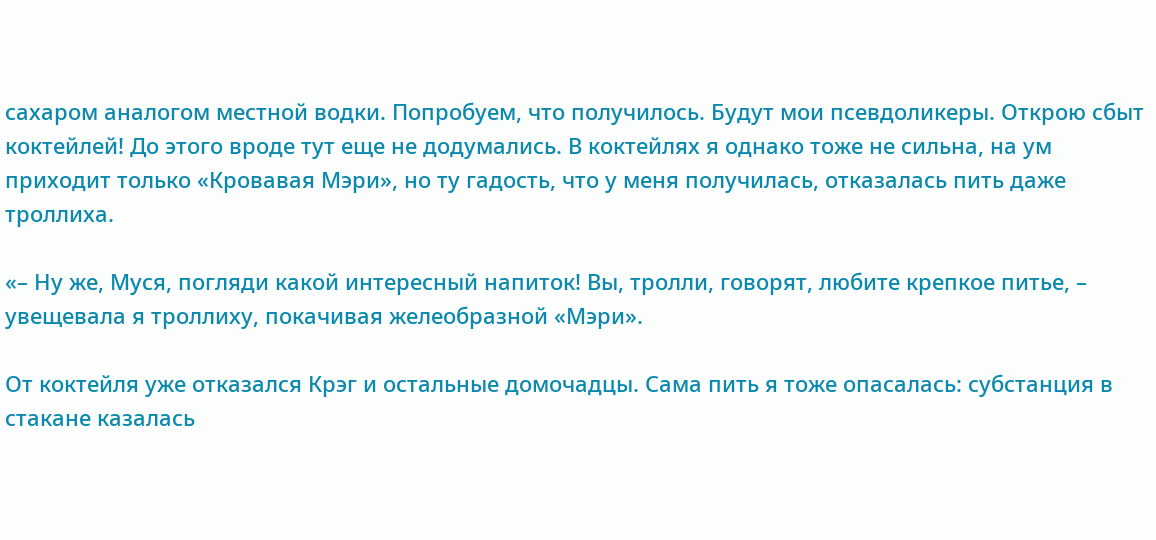сахаром аналогом местной водки. Попробуем, что получилось. Будут мои псевдоликеры. Открою сбыт коктейлей! До этого вроде тут еще не додумались. В коктейлях я однако тоже не сильна, на ум приходит только «Кровавая Мэри», но ту гадость, что у меня получилась, отказалась пить даже троллиха.

«– Ну же, Муся, погляди какой интересный напиток! Вы, тролли, говорят, любите крепкое питье, – увещевала я троллиху, покачивая желеобразной «Мэри».

От коктейля уже отказался Крэг и остальные домочадцы. Сама пить я тоже опасалась: субстанция в стакане казалась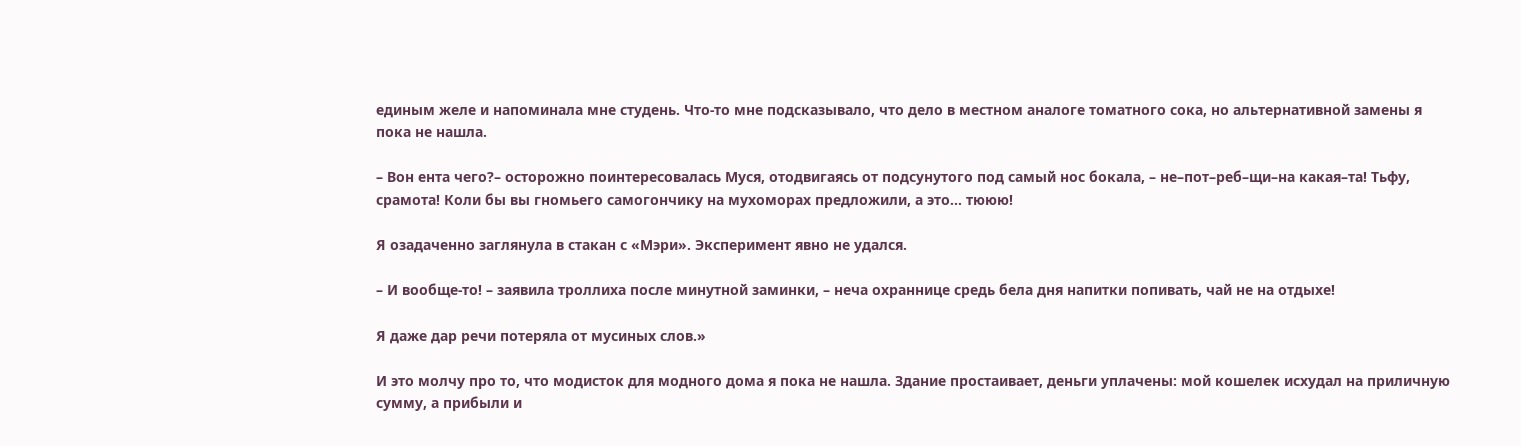единым желе и напоминала мне студень. Что-то мне подсказывало, что дело в местном аналоге томатного сока, но альтернативной замены я пока не нашла.

– Вон ента чего?– осторожно поинтересовалась Муся, отодвигаясь от подсунутого под самый нос бокала, – не–пот–реб–щи–на какая–та! Тьфу, срамота! Коли бы вы гномьего самогончику на мухоморах предложили, а это… тююю!

Я озадаченно заглянула в стакан с «Мэри». Эксперимент явно не удался.

– И вообще-то! – заявила троллиха после минутной заминки, – неча охраннице средь бела дня напитки попивать, чай не на отдыхе!

Я даже дар речи потеряла от мусиных слов.»

И это молчу про то, что модисток для модного дома я пока не нашла. Здание простаивает, деньги уплачены: мой кошелек исхудал на приличную сумму, а прибыли и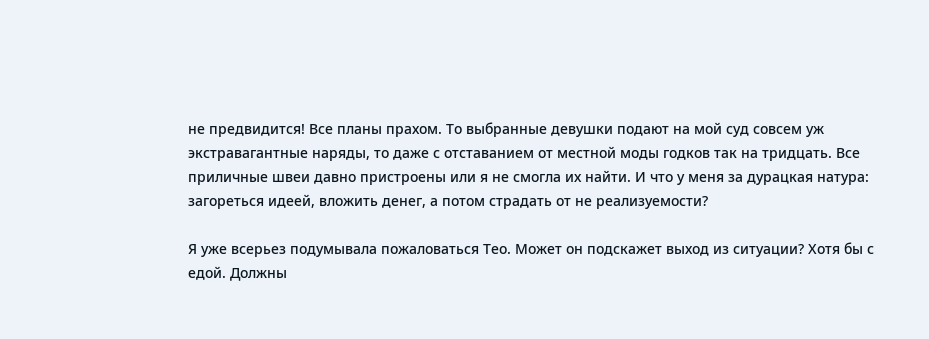не предвидится! Все планы прахом. То выбранные девушки подают на мой суд совсем уж экстравагантные наряды, то даже с отставанием от местной моды годков так на тридцать. Все приличные швеи давно пристроены или я не смогла их найти. И что у меня за дурацкая натура: загореться идеей, вложить денег, а потом страдать от не реализуемости?

Я уже всерьез подумывала пожаловаться Тео. Может он подскажет выход из ситуации? Хотя бы с едой. Должны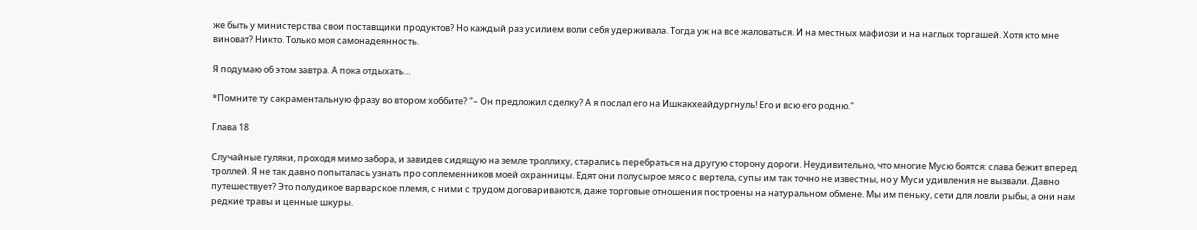же быть у министерства свои поставщики продуктов? Но каждый раз усилием воли себя удерживала. Тогда уж на все жаловаться. И на местных мафиози и на наглых торгашей. Хотя кто мне виноват? Никто. Только моя самонадеянность.

Я подумаю об этом завтра. А пока отдыхать…

*Помните ту сакраментальную фразу во втором хоббите? "– Он предложил сделку? А я послал его на Ишкакхеайдургнуль! Его и всю его родню."

Глава 18

Случайные гуляки, проходя мимо забора, и завидев сидящую на земле троллиху, старались перебраться на другую сторону дороги. Неудивительно, что многие Мусю боятся: слава бежит вперед троллей. Я не так давно попыталась узнать про соплеменников моей охранницы. Едят они полусырое мясо с вертела, супы им так точно не известны, но у Муси удивления не вызвали. Давно путешествует? Это полудикое варварское племя, с ними с трудом договариваются, даже торговые отношения построены на натуральном обмене. Мы им пеньку, сети для ловли рыбы, а они нам редкие травы и ценные шкуры.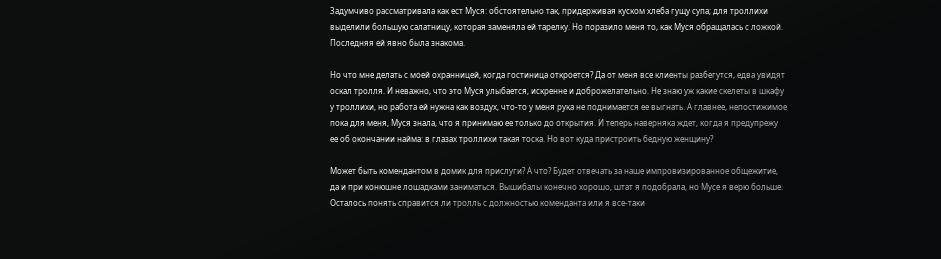Задумчиво рассматривала как ест Муся: обстоятельно так, придерживая куском хлеба гущу супа; для троллихи выделили большую салатницу, которая заменяла ей тарелку. Но поразило меня то, как Муся обращалась с ложкой. Последняя ей явно была знакома.

Но что мне делать с моей охранницей, когда гостиница откроется? Да от меня все клиенты разбегутся, едва увидят оскал тролля. И неважно, что это Муся улыбается, искренне и доброжелательно. Не знаю уж какие скелеты в шкафу у троллихи, но работа ей нужна как воздух, что-то у меня рука не поднимается ее выгнать. А главнее, непостижимое пока для меня, Муся знала, что я принимаю ее только до открытия. И теперь наверняка ждет, когда я предупрежу ее об окончании найма: в глазах троллихи такая тоска. Но вот куда пристроить бедную женщину?

Может быть комендантом в домик для прислуги? А что? Будет отвечать за наше импровизированное общежитие, да и при конюшне лошадками заниматься. Вышибалы конечно хорошо, штат я подобрала, но Мусе я верю больше. Осталось понять справится ли тролль с должностью коменданта или я все-таки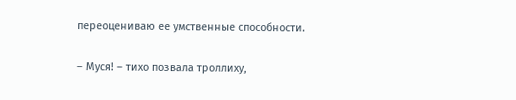переоцениваю ее умственные способности.

– Муся! – тихо позвала троллиху,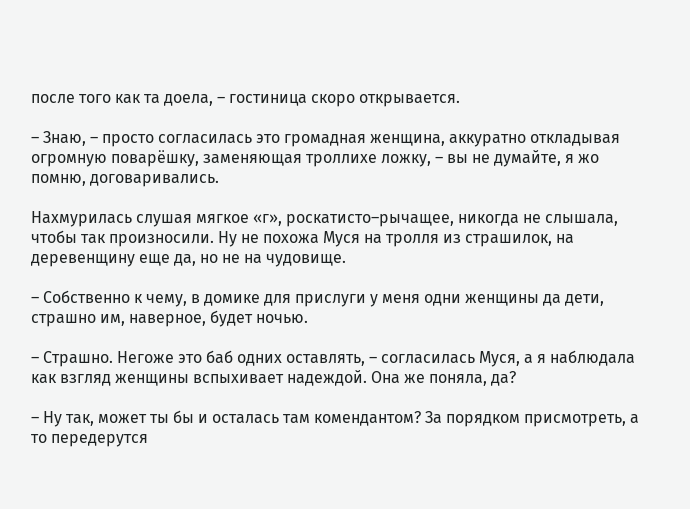после того как та доела, – гостиница скоро открывается.

– Знаю, – просто согласилась это громадная женщина, аккуратно откладывая огромную поварёшку, заменяющая троллихе ложку, – вы не думайте, я жо помню, договаривались.

Нахмурилась слушая мягкое «г», роскатисто–рычащее, никогда не слышала, чтобы так произносили. Ну не похожа Муся на тролля из страшилок, на деревенщину еще да, но не на чудовище.

– Собственно к чему, в домике для прислуги у меня одни женщины да дети, страшно им, наверное, будет ночью.

– Страшно. Негоже это баб одних оставлять, – согласилась Муся, а я наблюдала как взгляд женщины вспыхивает надеждой. Она же поняла, да?

– Ну так, может ты бы и осталась там комендантом? За порядком присмотреть, а то передерутся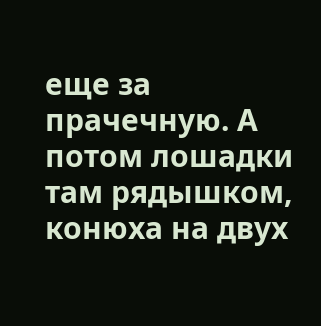еще за прачечную. А потом лошадки там рядышком, конюха на двух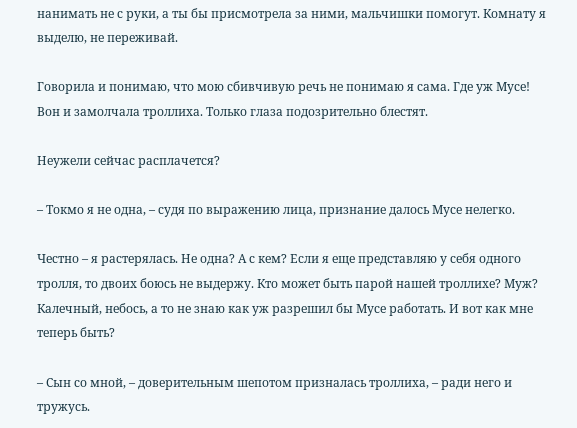нанимать не с руки, а ты бы присмотрела за ними, мальчишки помогут. Комнату я выделю, не переживай.

Говорила и понимаю, что мою сбивчивую речь не понимаю я сама. Где уж Мусе! Вон и замолчала троллиха. Только глаза подозрительно блестят.

Неужели сейчас расплачется?

– Токмо я не одна, – судя по выражению лица, признание далось Мусе нелегко.

Честно – я растерялась. Не одна? А с кем? Если я еще представляю у себя одного тролля, то двоих боюсь не выдержу. Кто может быть парой нашей троллихе? Муж? Калечный, небось, а то не знаю как уж разрешил бы Мусе работать. И вот как мне теперь быть?

– Сын со мной, – доверительным шепотом призналась троллиха, – ради него и тружусь.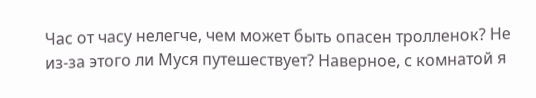Час от часу нелегче, чем может быть опасен тролленок? Не из-за этого ли Муся путешествует? Наверное, с комнатой я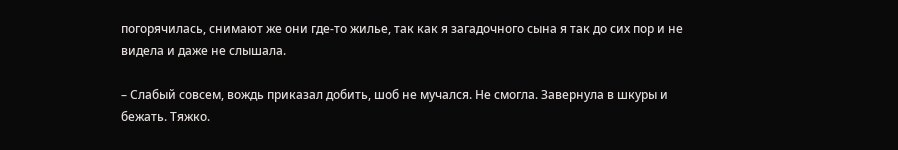погорячилась, снимают же они где-то жилье, так как я загадочного сына я так до сих пор и не видела и даже не слышала.

– Слабый совсем, вождь приказал добить, шоб не мучался. Не смогла. Завернула в шкуры и бежать. Тяжко.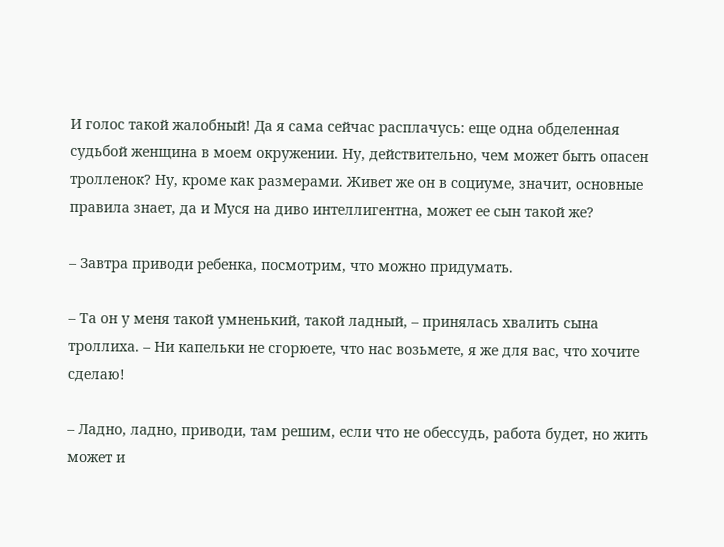И голос такой жалобный! Да я сама сейчас расплачусь: еще одна обделенная судьбой женщина в моем окружении. Ну, действительно, чем может быть опасен тролленок? Ну, кроме как размерами. Живет же он в социуме, значит, основные правила знает, да и Муся на диво интеллигентна, может ее сын такой же?

– Завтра приводи ребенка, посмотрим, что можно придумать.

– Та он у меня такой умненький, такой ладный, – принялась хвалить сына троллиха. – Ни капельки не сгорюете, что нас возьмете, я же для вас, что хочите сделаю!

– Ладно, ладно, приводи, там решим, если что не обессудь, работа будет, но жить может и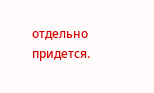отдельно придется.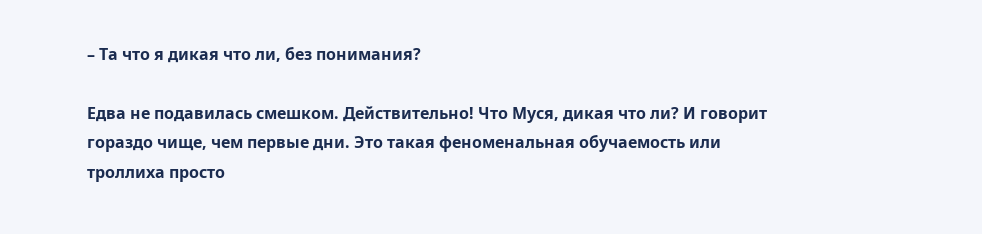– Та что я дикая что ли, без понимания?

Едва не подавилась смешком. Действительно! Что Муся, дикая что ли? И говорит гораздо чище, чем первые дни. Это такая феноменальная обучаемость или троллиха просто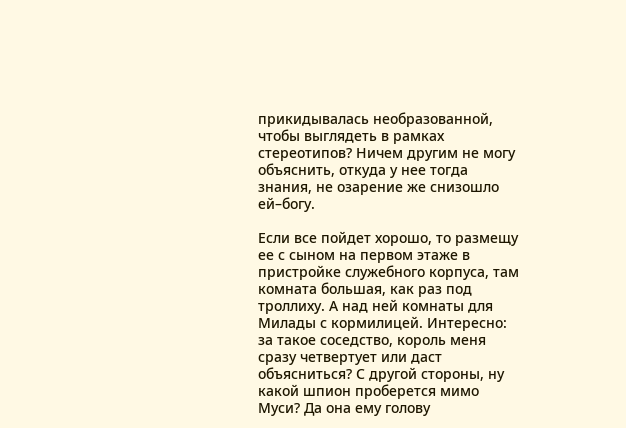прикидывалась необразованной, чтобы выглядеть в рамках стереотипов? Ничем другим не могу объяснить, откуда у нее тогда знания, не озарение же снизошло ей–богу.

Если все пойдет хорошо, то размещу ее с сыном на первом этаже в пристройке служебного корпуса, там комната большая, как раз под троллиху. А над ней комнаты для Милады с кормилицей. Интересно: за такое соседство, король меня сразу четвертует или даст объясниться? С другой стороны, ну какой шпион проберется мимо Муси? Да она ему голову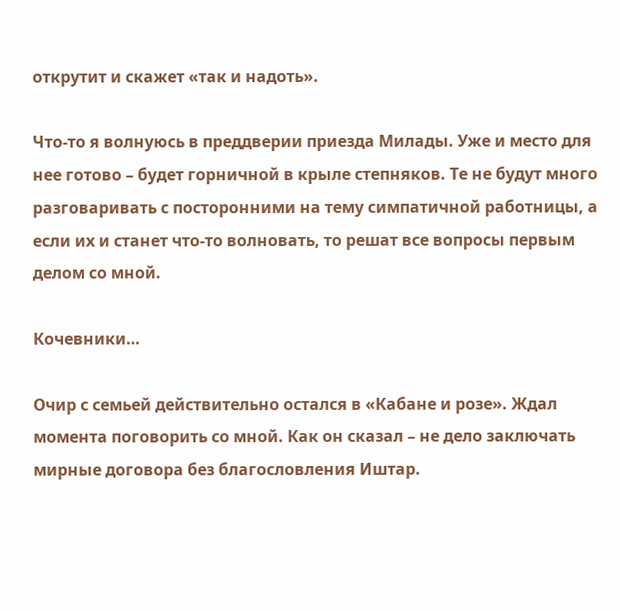открутит и скажет «так и надоть».

Что-то я волнуюсь в преддверии приезда Милады. Уже и место для нее готово – будет горничной в крыле степняков. Те не будут много разговаривать с посторонними на тему симпатичной работницы, а если их и станет что-то волновать, то решат все вопросы первым делом со мной.

Кочевники…

Очир с семьей действительно остался в «Кабане и розе». Ждал момента поговорить со мной. Как он сказал – не дело заключать мирные договора без благословления Иштар.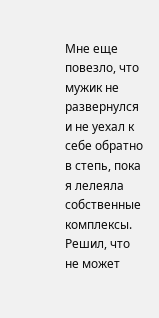Мне еще повезло, что мужик не развернулся и не уехал к себе обратно в степь, пока я лелеяла собственные комплексы. Решил, что не может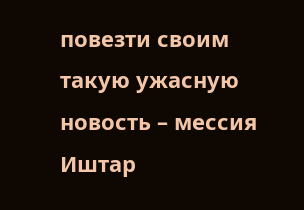повезти своим такую ужасную новость – мессия Иштар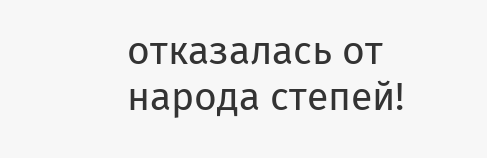отказалась от народа степей!